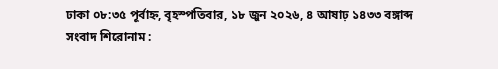ঢাকা ০৮:৩৫ পূর্বাহ্ন, বৃহস্পতিবার, ১৮ জুন ২০২৬, ৪ আষাঢ় ১৪৩৩ বঙ্গাব্দ
সংবাদ শিরোনাম :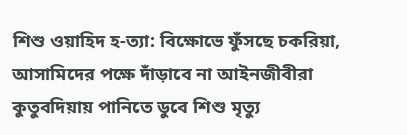শিশু ওয়াহিদ হ-ত্যা: বিক্ষোভে ফুঁসছে চকরিয়া, আসামিদের পক্ষে দাঁড়াবে না আইনজীবীরা কুতুবদিয়ায় পানিতে ডুবে শিশু মৃত্যু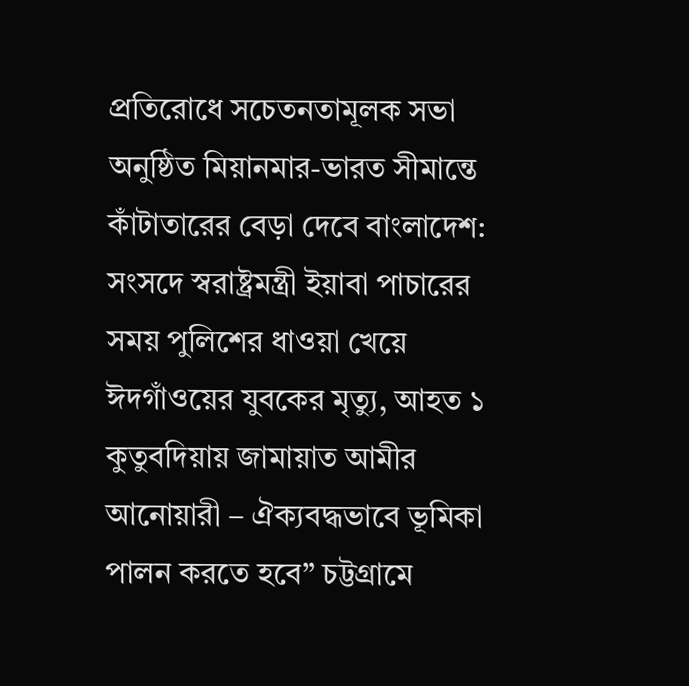প্রতিরোধে সচেতনতামূলক সভা অনুষ্ঠিত মিয়ানমার-ভারত সীমান্তে কাঁটাতারের বেড়া দেবে বাংলাদেশ: সংসদে স্বরাষ্ট্রমন্ত্রী ইয়াবা পাচারের সময় পুলিশের ধাওয়া খেয়ে ঈদগাঁওয়ের যুবকের মৃত্যু, আহত ১ কুতুবদিয়ায় জামায়াত আমীর আনোয়ারী – ঐক্যবদ্ধভাবে ভূমিকা পালন করতে হবে” চট্টগ্রামে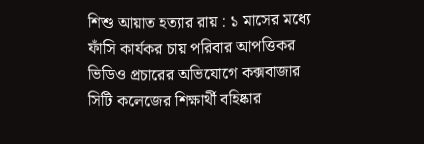শিশু আয়াত হত্যার রায় : ১ মাসের মধ্যে ফাঁসি কার্যকর চায় পরিবার আপত্তিকর ভিডিও প্রচারের অভিযোগে কক্সবাজার সিটি কলেজের শিক্ষার্থী বহিষ্কার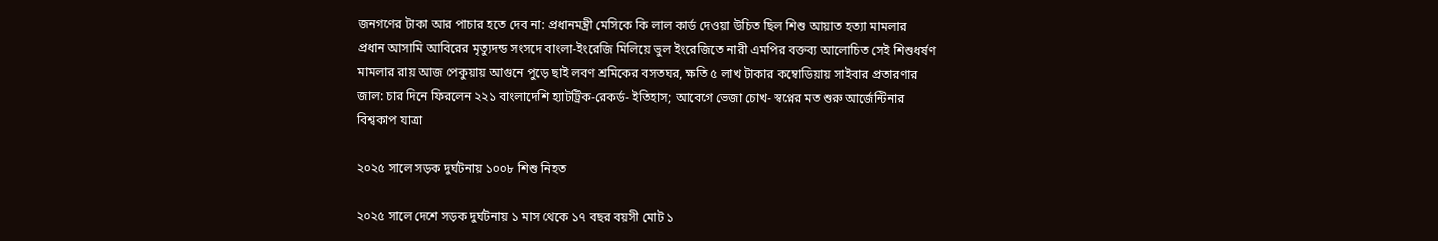জনগণের টাকা আর পাচার হতে দেব না: প্রধানমন্ত্রী মেসিকে কি লাল কার্ড দেওয়া উচিত ছিল শিশু আয়াত হত্যা মামলার প্রধান আসামি আবিরের মৃত্যুদন্ড সংসদে বাংলা-ইংরেজি মিলিয়ে ভুল ইংরেজিতে নারী এমপির বক্তব্য আলোচিত সেই শিশুধর্ষণ মামলার রায় আজ পেকুয়ায় আগুনে পুড়ে ছাই লবণ শ্রমিকের বসতঘর, ক্ষতি ৫ লাখ টাকার কম্বোডিয়ায় সাইবার প্রতারণার জাল: চার দিনে ফিরলেন ২২১ বাংলাদেশি হ্যাটট্রিক-রেকর্ড- ইতিহাস; আবেগে ভেজা চোখ- স্বপ্নের মত শুরু আর্জেন্টিনার বিশ্বকাপ যাত্রা

২০২৫ সালে সড়ক দুর্ঘটনায় ১০০৮ শিশু নিহত

২০২৫ সালে দেশে সড়ক দুর্ঘটনায় ১ মাস থেকে ১৭ বছর বয়সী মোট ১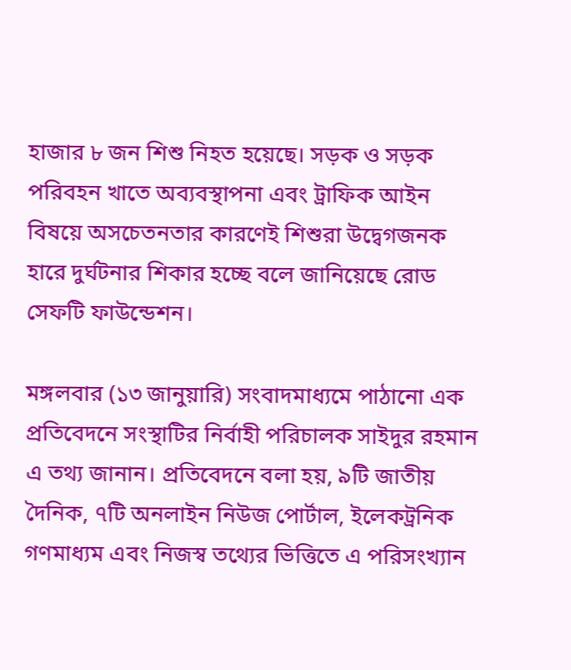হাজার ৮ জন শিশু নিহত হয়েছে। সড়ক ও সড়ক পরিবহন খাতে অব্যবস্থাপনা এবং ট্রাফিক আইন বিষয়ে অসচেতনতার কারণেই শিশুরা উদ্বেগজনক হারে দুর্ঘটনার শিকার হচ্ছে বলে জানিয়েছে রোড সেফটি ফাউন্ডেশন।

মঙ্গলবার (১৩ জানুয়ারি) সংবাদমাধ্যমে পাঠানো এক প্রতিবেদনে সংস্থাটির নির্বাহী পরিচালক সাইদুর রহমান এ তথ্য জানান। প্রতিবেদনে বলা হয়, ৯টি জাতীয় দৈনিক, ৭টি অনলাইন নিউজ পোর্টাল, ইলেকট্রনিক গণমাধ্যম এবং নিজস্ব তথ্যের ভিত্তিতে এ পরিসংখ্যান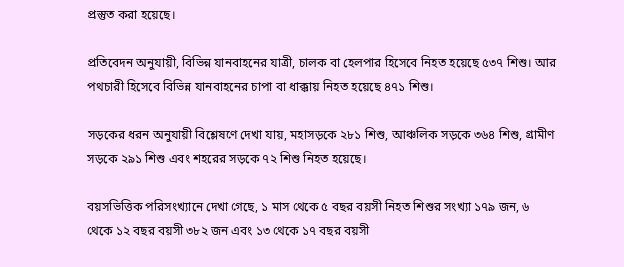প্রস্তুত করা হয়েছে।

প্রতিবেদন অনুযায়ী, বিভিন্ন যানবাহনের যাত্রী, চালক বা হেলপার হিসেবে নিহত হয়েছে ৫৩৭ শিশু। আর পথচারী হিসেবে বিভিন্ন যানবাহনের চাপা বা ধাক্কায় নিহত হয়েছে ৪৭১ শিশু।

সড়কের ধরন অনুযায়ী বিশ্লেষণে দেখা যায়, মহাসড়কে ২৮১ শিশু, আঞ্চলিক সড়কে ৩৬৪ শিশু, গ্রামীণ সড়কে ২৯১ শিশু এবং শহরের সড়কে ৭২ শিশু নিহত হয়েছে।

বয়সভিত্তিক পরিসংখ্যানে দেখা গেছে, ১ মাস থেকে ৫ বছর বয়সী নিহত শিশুর সংখ্যা ১৭৯ জন, ৬ থেকে ১২ বছর বয়সী ৩৮২ জন এবং ১৩ থেকে ১৭ বছর বয়সী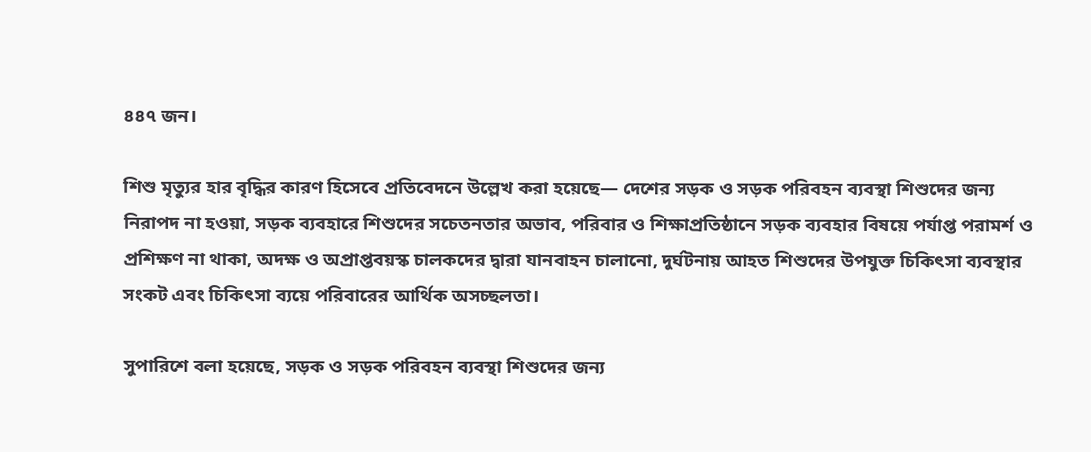৪৪৭ জন।

শিশু মৃত্যুর হার বৃদ্ধির কারণ হিসেবে প্রতিবেদনে উল্লেখ করা হয়েছে— দেশের সড়ক ও সড়ক পরিবহন ব্যবস্থা শিশুদের জন্য নিরাপদ না হওয়া, সড়ক ব্যবহারে শিশুদের সচেতনতার অভাব, পরিবার ও শিক্ষাপ্রতিষ্ঠানে সড়ক ব্যবহার বিষয়ে পর্যাপ্ত পরামর্শ ও প্রশিক্ষণ না থাকা, অদক্ষ ও অপ্রাপ্তবয়স্ক চালকদের দ্বারা যানবাহন চালানো, দুর্ঘটনায় আহত শিশুদের উপযুক্ত চিকিৎসা ব্যবস্থার সংকট এবং চিকিৎসা ব্যয়ে পরিবারের আর্থিক অসচ্ছলতা।

সুপারিশে বলা হয়েছে, সড়ক ও সড়ক পরিবহন ব্যবস্থা শিশুদের জন্য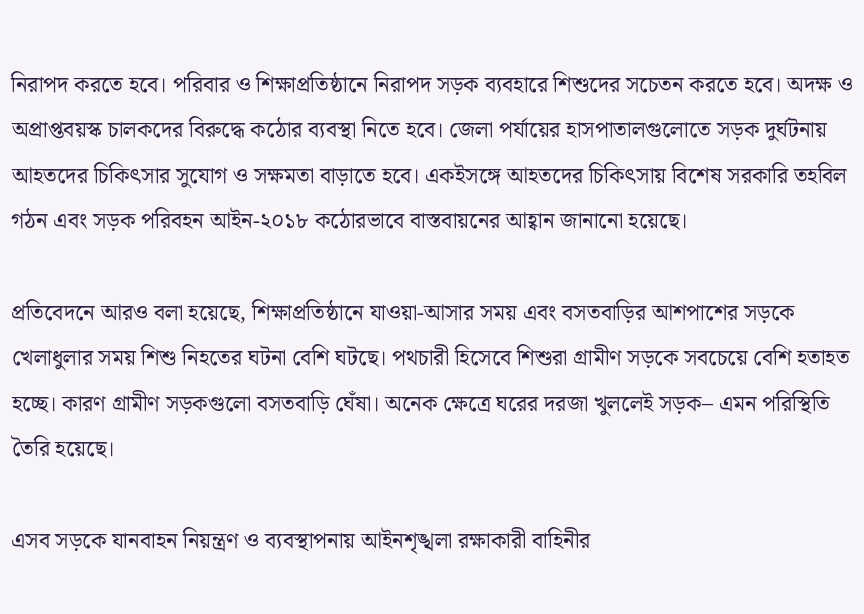নিরাপদ করতে হবে। পরিবার ও শিক্ষাপ্রতিষ্ঠানে নিরাপদ সড়ক ব্যবহারে শিশুদের সচেতন করতে হবে। অদক্ষ ও অপ্রাপ্তবয়স্ক চালকদের বিরুদ্ধে কঠোর ব্যবস্থা নিতে হবে। জেলা পর্যায়ের হাসপাতালগুলোতে সড়ক দুর্ঘটনায় আহতদের চিকিৎসার সুযোগ ও সক্ষমতা বাড়াতে হবে। একইসঙ্গে আহতদের চিকিৎসায় বিশেষ সরকারি তহবিল গঠন এবং সড়ক পরিবহন আইন-২০১৮ কঠোরভাবে বাস্তবায়নের আহ্বান জানানো হয়েছে।

প্রতিবেদনে আরও বলা হয়েছে, শিক্ষাপ্রতিষ্ঠানে যাওয়া-আসার সময় এবং বসতবাড়ির আশপাশের সড়কে খেলাধুলার সময় শিশু নিহতের ঘটনা বেশি ঘটছে। পথচারী হিসেবে শিশুরা গ্রামীণ সড়কে সবচেয়ে বেশি হতাহত হচ্ছে। কারণ গ্রামীণ সড়কগুলো বসতবাড়ি ঘেঁষা। অনেক ক্ষেত্রে ঘরের দরজা খুললেই সড়ক– এমন পরিস্থিতি তৈরি হয়েছে।

এসব সড়কে যানবাহন নিয়ন্ত্রণ ও ব্যবস্থাপনায় আইনশৃঙ্খলা রক্ষাকারী বাহিনীর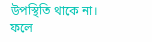উপস্থিতি থাকে না। ফলে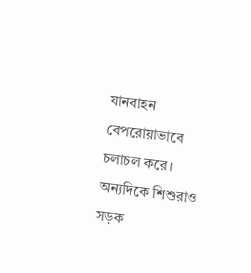যানবাহন বেপরোয়াভাবে চলাচল করে। অন্যদিকে শিশুরাও সড়ক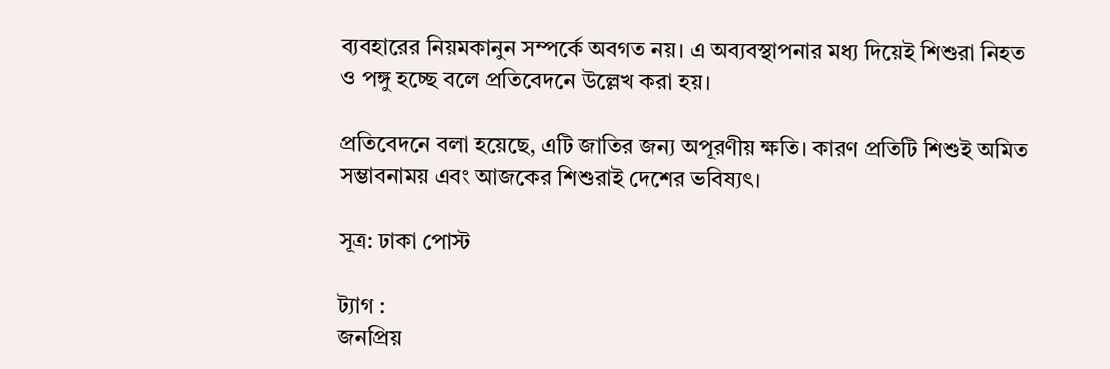ব্যবহারের নিয়মকানুন সম্পর্কে অবগত নয়। এ অব্যবস্থাপনার মধ্য দিয়েই শিশুরা নিহত ও পঙ্গু হচ্ছে বলে প্রতিবেদনে উল্লেখ করা হয়।

প্রতিবেদনে বলা হয়েছে, এটি জাতির জন্য অপূরণীয় ক্ষতি। কারণ প্রতিটি শিশুই অমিত সম্ভাবনাময় এবং আজকের শিশুরাই দেশের ভবিষ্যৎ।

সূত্র: ঢাকা পোস্ট

ট্যাগ :
জনপ্রিয়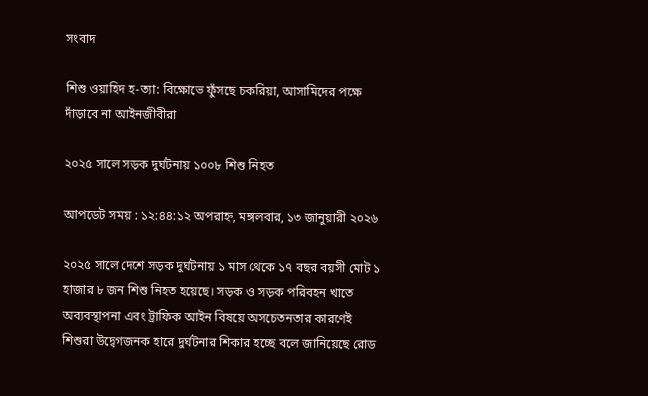সংবাদ

শিশু ওয়াহিদ হ-ত্যা: বিক্ষোভে ফুঁসছে চকরিয়া, আসামিদের পক্ষে দাঁড়াবে না আইনজীবীরা

২০২৫ সালে সড়ক দুর্ঘটনায় ১০০৮ শিশু নিহত

আপডেট সময় : ১২:৪৪:১২ অপরাহ্ন, মঙ্গলবার, ১৩ জানুয়ারী ২০২৬

২০২৫ সালে দেশে সড়ক দুর্ঘটনায় ১ মাস থেকে ১৭ বছর বয়সী মোট ১ হাজার ৮ জন শিশু নিহত হয়েছে। সড়ক ও সড়ক পরিবহন খাতে অব্যবস্থাপনা এবং ট্রাফিক আইন বিষয়ে অসচেতনতার কারণেই শিশুরা উদ্বেগজনক হারে দুর্ঘটনার শিকার হচ্ছে বলে জানিয়েছে রোড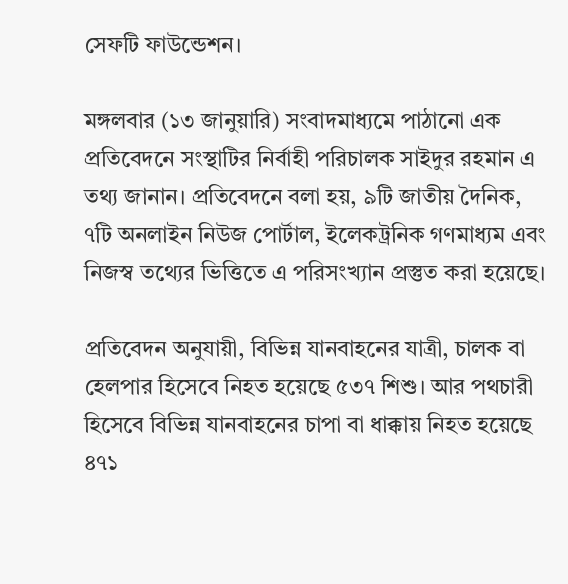সেফটি ফাউন্ডেশন।

মঙ্গলবার (১৩ জানুয়ারি) সংবাদমাধ্যমে পাঠানো এক প্রতিবেদনে সংস্থাটির নির্বাহী পরিচালক সাইদুর রহমান এ তথ্য জানান। প্রতিবেদনে বলা হয়, ৯টি জাতীয় দৈনিক, ৭টি অনলাইন নিউজ পোর্টাল, ইলেকট্রনিক গণমাধ্যম এবং নিজস্ব তথ্যের ভিত্তিতে এ পরিসংখ্যান প্রস্তুত করা হয়েছে।

প্রতিবেদন অনুযায়ী, বিভিন্ন যানবাহনের যাত্রী, চালক বা হেলপার হিসেবে নিহত হয়েছে ৫৩৭ শিশু। আর পথচারী হিসেবে বিভিন্ন যানবাহনের চাপা বা ধাক্কায় নিহত হয়েছে ৪৭১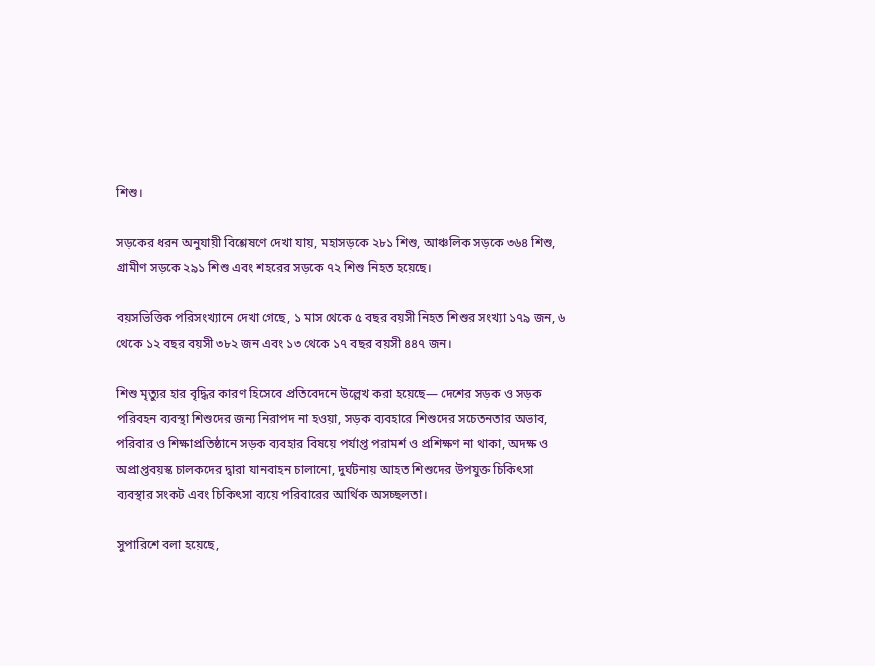শিশু।

সড়কের ধরন অনুযায়ী বিশ্লেষণে দেখা যায়, মহাসড়কে ২৮১ শিশু, আঞ্চলিক সড়কে ৩৬৪ শিশু, গ্রামীণ সড়কে ২৯১ শিশু এবং শহরের সড়কে ৭২ শিশু নিহত হয়েছে।

বয়সভিত্তিক পরিসংখ্যানে দেখা গেছে, ১ মাস থেকে ৫ বছর বয়সী নিহত শিশুর সংখ্যা ১৭৯ জন, ৬ থেকে ১২ বছর বয়সী ৩৮২ জন এবং ১৩ থেকে ১৭ বছর বয়সী ৪৪৭ জন।

শিশু মৃত্যুর হার বৃদ্ধির কারণ হিসেবে প্রতিবেদনে উল্লেখ করা হয়েছে— দেশের সড়ক ও সড়ক পরিবহন ব্যবস্থা শিশুদের জন্য নিরাপদ না হওয়া, সড়ক ব্যবহারে শিশুদের সচেতনতার অভাব, পরিবার ও শিক্ষাপ্রতিষ্ঠানে সড়ক ব্যবহার বিষয়ে পর্যাপ্ত পরামর্শ ও প্রশিক্ষণ না থাকা, অদক্ষ ও অপ্রাপ্তবয়স্ক চালকদের দ্বারা যানবাহন চালানো, দুর্ঘটনায় আহত শিশুদের উপযুক্ত চিকিৎসা ব্যবস্থার সংকট এবং চিকিৎসা ব্যয়ে পরিবারের আর্থিক অসচ্ছলতা।

সুপারিশে বলা হয়েছে,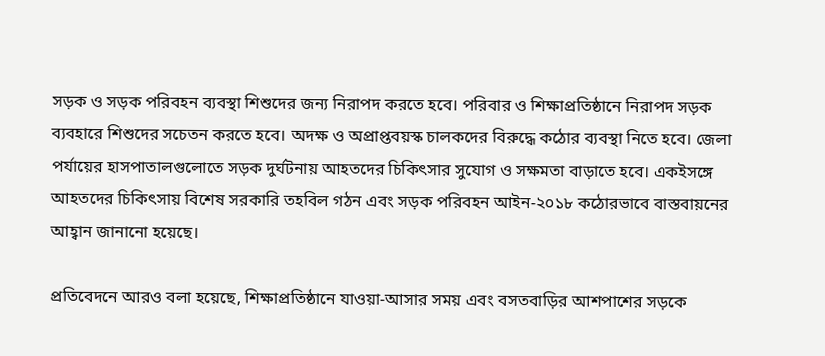সড়ক ও সড়ক পরিবহন ব্যবস্থা শিশুদের জন্য নিরাপদ করতে হবে। পরিবার ও শিক্ষাপ্রতিষ্ঠানে নিরাপদ সড়ক ব্যবহারে শিশুদের সচেতন করতে হবে। অদক্ষ ও অপ্রাপ্তবয়স্ক চালকদের বিরুদ্ধে কঠোর ব্যবস্থা নিতে হবে। জেলা পর্যায়ের হাসপাতালগুলোতে সড়ক দুর্ঘটনায় আহতদের চিকিৎসার সুযোগ ও সক্ষমতা বাড়াতে হবে। একইসঙ্গে আহতদের চিকিৎসায় বিশেষ সরকারি তহবিল গঠন এবং সড়ক পরিবহন আইন-২০১৮ কঠোরভাবে বাস্তবায়নের আহ্বান জানানো হয়েছে।

প্রতিবেদনে আরও বলা হয়েছে, শিক্ষাপ্রতিষ্ঠানে যাওয়া-আসার সময় এবং বসতবাড়ির আশপাশের সড়কে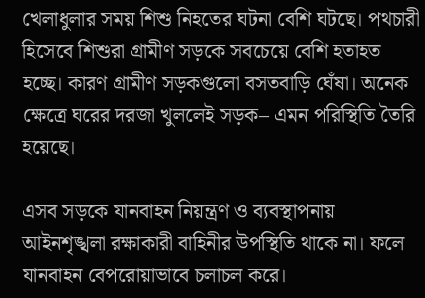খেলাধুলার সময় শিশু নিহতের ঘটনা বেশি ঘটছে। পথচারী হিসেবে শিশুরা গ্রামীণ সড়কে সবচেয়ে বেশি হতাহত হচ্ছে। কারণ গ্রামীণ সড়কগুলো বসতবাড়ি ঘেঁষা। অনেক ক্ষেত্রে ঘরের দরজা খুললেই সড়ক– এমন পরিস্থিতি তৈরি হয়েছে।

এসব সড়কে যানবাহন নিয়ন্ত্রণ ও ব্যবস্থাপনায় আইনশৃঙ্খলা রক্ষাকারী বাহিনীর উপস্থিতি থাকে না। ফলে যানবাহন বেপরোয়াভাবে চলাচল করে।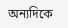অন্যদিকে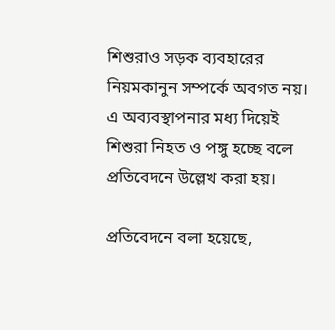শিশুরাও সড়ক ব্যবহারের নিয়মকানুন সম্পর্কে অবগত নয়। এ অব্যবস্থাপনার মধ্য দিয়েই শিশুরা নিহত ও পঙ্গু হচ্ছে বলে প্রতিবেদনে উল্লেখ করা হয়।

প্রতিবেদনে বলা হয়েছে,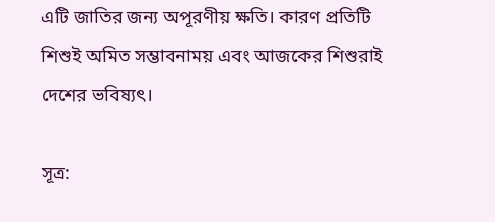এটি জাতির জন্য অপূরণীয় ক্ষতি। কারণ প্রতিটি শিশুই অমিত সম্ভাবনাময় এবং আজকের শিশুরাই দেশের ভবিষ্যৎ।

সূত্র: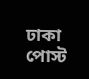ঢাকা পোস্ট